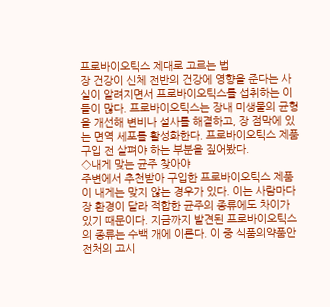프로바이오틱스 제대로 고르는 법
장 건강이 신체 전반의 건강에 영향을 준다는 사실이 알려지면서 프로바이오틱스를 섭취하는 이들이 많다. 프로바이오틱스는 장내 미생물의 균형을 개선해 변비나 설사를 해결하고, 장 점막에 있는 면역 세포를 활성화한다. 프로바이오틱스 제품 구입 전 살펴야 하는 부분을 짚어봤다.
◇내게 맞는 균주 찾아야
주변에서 추천받아 구입한 프로바이오틱스 제품이 내게는 맞지 않는 경우가 있다. 이는 사람마다 장 환경이 달라 적합한 균주의 종류에도 차이가 있기 때문이다. 지금까지 발견된 프로바이오틱스의 종류는 수백 개에 이른다. 이 중 식품의약품안전처의 고시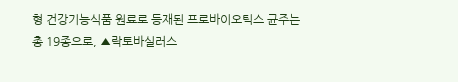형 건강기능식품 원료로 등재된 프로바이오틱스 균주는 총 19종으로, ▲락토바실러스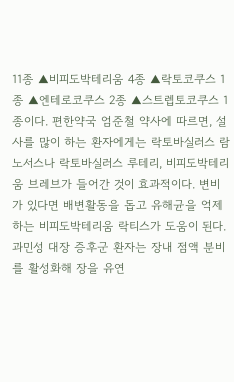11종 ▲비피도박테리움 4종 ▲락토코쿠스 1종 ▲엔테로코쿠스 2종 ▲스트렙토코쿠스 1종이다. 편한약국 엄준철 약사에 따르면, 설사를 많이 하는 환자에게는 락토바실러스 람노서스나 락토바실러스 루테리, 비피도박테리움 브레브가 들어간 것이 효과적이다. 변비가 있다면 배변활동을 돕고 유해균을 억제하는 비피도박테리움 락티스가 도움이 된다. 과민성 대장 증후군 환자는 장내 점액 분비를 활성화해 장을 유연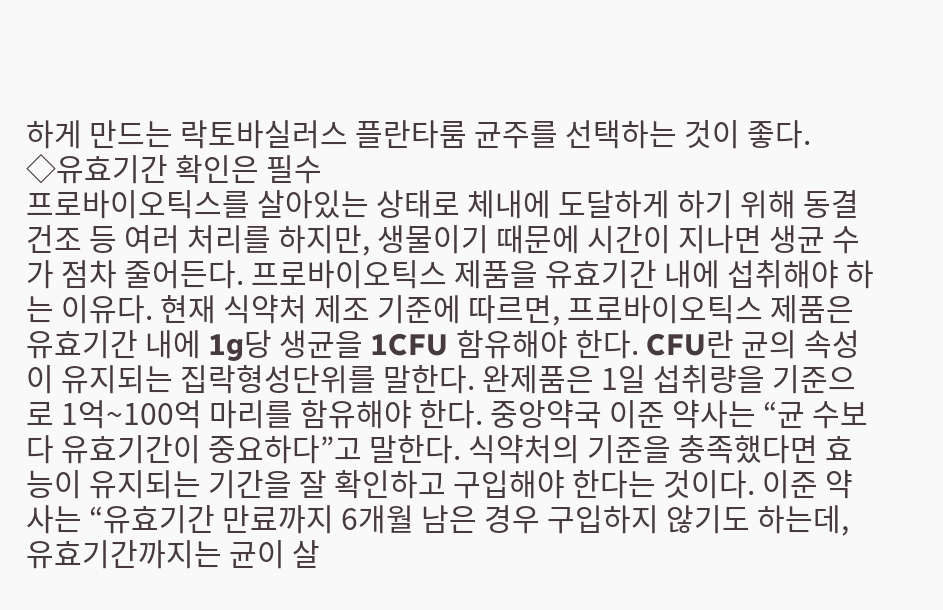하게 만드는 락토바실러스 플란타룸 균주를 선택하는 것이 좋다.
◇유효기간 확인은 필수
프로바이오틱스를 살아있는 상태로 체내에 도달하게 하기 위해 동결건조 등 여러 처리를 하지만, 생물이기 때문에 시간이 지나면 생균 수가 점차 줄어든다. 프로바이오틱스 제품을 유효기간 내에 섭취해야 하는 이유다. 현재 식약처 제조 기준에 따르면, 프로바이오틱스 제품은 유효기간 내에 1g당 생균을 1CFU 함유해야 한다. CFU란 균의 속성이 유지되는 집락형성단위를 말한다. 완제품은 1일 섭취량을 기준으로 1억~100억 마리를 함유해야 한다. 중앙약국 이준 약사는 “균 수보다 유효기간이 중요하다”고 말한다. 식약처의 기준을 충족했다면 효능이 유지되는 기간을 잘 확인하고 구입해야 한다는 것이다. 이준 약사는 “유효기간 만료까지 6개월 남은 경우 구입하지 않기도 하는데, 유효기간까지는 균이 살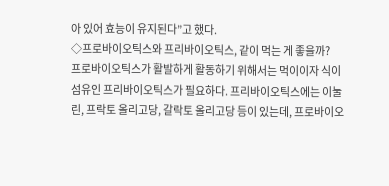아 있어 효능이 유지된다”고 했다.
◇프로바이오틱스와 프리바이오틱스, 같이 먹는 게 좋을까?
프로바이오틱스가 활발하게 활동하기 위해서는 먹이이자 식이섬유인 프리바이오틱스가 필요하다. 프리바이오틱스에는 이눌린, 프락토 올리고당, 갈락토 올리고당 등이 있는데, 프로바이오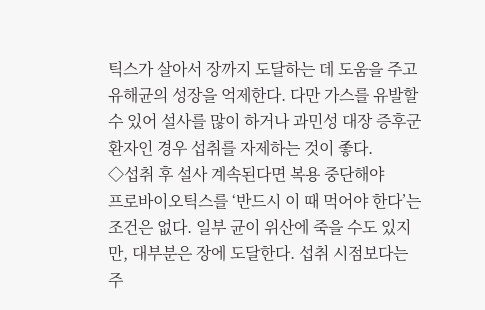틱스가 살아서 장까지 도달하는 데 도움을 주고 유해균의 성장을 억제한다. 다만 가스를 유발할 수 있어 설사를 많이 하거나 과민성 대장 증후군 환자인 경우 섭취를 자제하는 것이 좋다.
◇섭취 후 설사 계속된다면 복용 중단해야
프로바이오틱스를 ‘반드시 이 때 먹어야 한다’는 조건은 없다. 일부 균이 위산에 죽을 수도 있지만, 대부분은 장에 도달한다. 섭취 시점보다는 주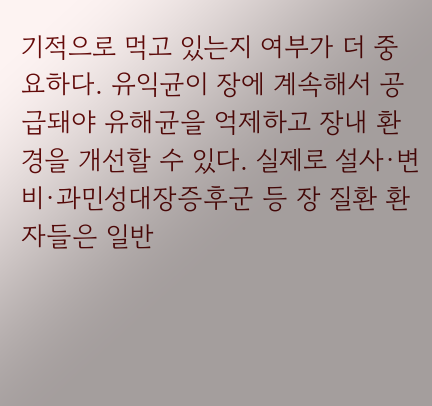기적으로 먹고 있는지 여부가 더 중요하다. 유익균이 장에 계속해서 공급돼야 유해균을 억제하고 장내 환경을 개선할 수 있다. 실제로 설사·변비·과민성대장증후군 등 장 질환 환자들은 일반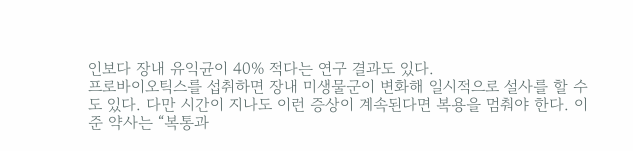인보다 장내 유익균이 40% 적다는 연구 결과도 있다.
프로바이오틱스를 섭취하면 장내 미생물군이 변화해 일시적으로 설사를 할 수도 있다. 다만 시간이 지나도 이런 증상이 계속된다면 복용을 멈춰야 한다. 이준 약사는 “복통과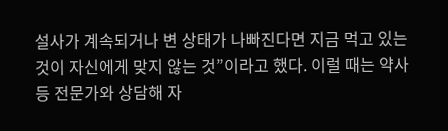설사가 계속되거나 변 상태가 나빠진다면 지금 먹고 있는 것이 자신에게 맞지 않는 것”이라고 했다. 이럴 때는 약사 등 전문가와 상담해 자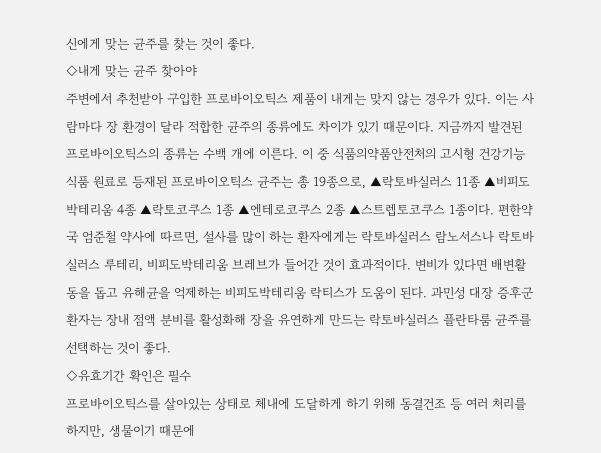신에게 맞는 균주를 찾는 것이 좋다.
◇내게 맞는 균주 찾아야
주변에서 추천받아 구입한 프로바이오틱스 제품이 내게는 맞지 않는 경우가 있다. 이는 사람마다 장 환경이 달라 적합한 균주의 종류에도 차이가 있기 때문이다. 지금까지 발견된 프로바이오틱스의 종류는 수백 개에 이른다. 이 중 식품의약품안전처의 고시형 건강기능식품 원료로 등재된 프로바이오틱스 균주는 총 19종으로, ▲락토바실러스 11종 ▲비피도박테리움 4종 ▲락토코쿠스 1종 ▲엔테로코쿠스 2종 ▲스트렙토코쿠스 1종이다. 편한약국 엄준철 약사에 따르면, 설사를 많이 하는 환자에게는 락토바실러스 람노서스나 락토바실러스 루테리, 비피도박테리움 브레브가 들어간 것이 효과적이다. 변비가 있다면 배변활동을 돕고 유해균을 억제하는 비피도박테리움 락티스가 도움이 된다. 과민성 대장 증후군 환자는 장내 점액 분비를 활성화해 장을 유연하게 만드는 락토바실러스 플란타룸 균주를 선택하는 것이 좋다.
◇유효기간 확인은 필수
프로바이오틱스를 살아있는 상태로 체내에 도달하게 하기 위해 동결건조 등 여러 처리를 하지만, 생물이기 때문에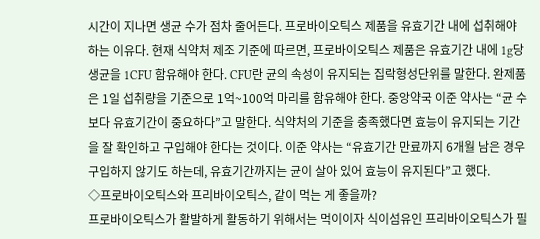시간이 지나면 생균 수가 점차 줄어든다. 프로바이오틱스 제품을 유효기간 내에 섭취해야 하는 이유다. 현재 식약처 제조 기준에 따르면, 프로바이오틱스 제품은 유효기간 내에 1g당 생균을 1CFU 함유해야 한다. CFU란 균의 속성이 유지되는 집락형성단위를 말한다. 완제품은 1일 섭취량을 기준으로 1억~100억 마리를 함유해야 한다. 중앙약국 이준 약사는 “균 수보다 유효기간이 중요하다”고 말한다. 식약처의 기준을 충족했다면 효능이 유지되는 기간을 잘 확인하고 구입해야 한다는 것이다. 이준 약사는 “유효기간 만료까지 6개월 남은 경우 구입하지 않기도 하는데, 유효기간까지는 균이 살아 있어 효능이 유지된다”고 했다.
◇프로바이오틱스와 프리바이오틱스, 같이 먹는 게 좋을까?
프로바이오틱스가 활발하게 활동하기 위해서는 먹이이자 식이섬유인 프리바이오틱스가 필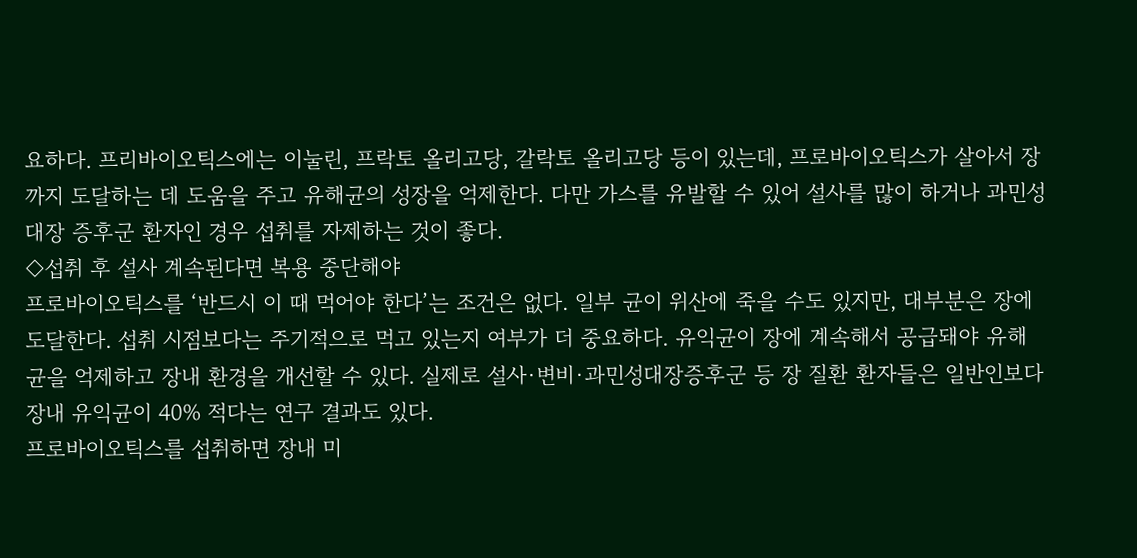요하다. 프리바이오틱스에는 이눌린, 프락토 올리고당, 갈락토 올리고당 등이 있는데, 프로바이오틱스가 살아서 장까지 도달하는 데 도움을 주고 유해균의 성장을 억제한다. 다만 가스를 유발할 수 있어 설사를 많이 하거나 과민성 대장 증후군 환자인 경우 섭취를 자제하는 것이 좋다.
◇섭취 후 설사 계속된다면 복용 중단해야
프로바이오틱스를 ‘반드시 이 때 먹어야 한다’는 조건은 없다. 일부 균이 위산에 죽을 수도 있지만, 대부분은 장에 도달한다. 섭취 시점보다는 주기적으로 먹고 있는지 여부가 더 중요하다. 유익균이 장에 계속해서 공급돼야 유해균을 억제하고 장내 환경을 개선할 수 있다. 실제로 설사·변비·과민성대장증후군 등 장 질환 환자들은 일반인보다 장내 유익균이 40% 적다는 연구 결과도 있다.
프로바이오틱스를 섭취하면 장내 미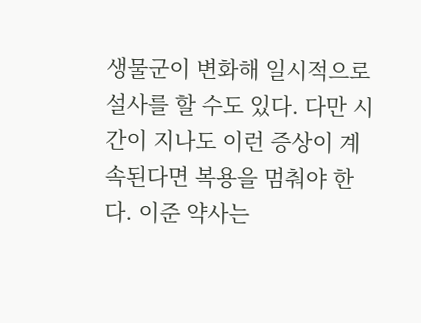생물군이 변화해 일시적으로 설사를 할 수도 있다. 다만 시간이 지나도 이런 증상이 계속된다면 복용을 멈춰야 한다. 이준 약사는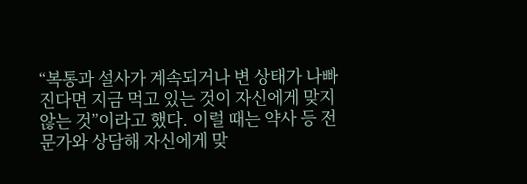“복통과 설사가 계속되거나 변 상태가 나빠진다면 지금 먹고 있는 것이 자신에게 맞지 않는 것”이라고 했다. 이럴 때는 약사 등 전문가와 상담해 자신에게 맞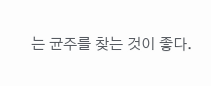는 균주를 찾는 것이 좋다.